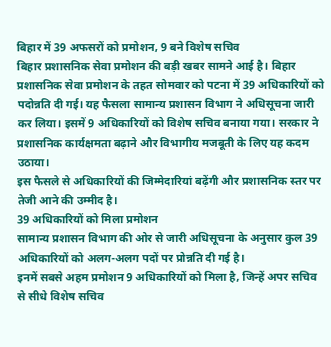बिहार में 39 अफसरों को प्रमोशन, 9 बने विशेष सचिव
बिहार प्रशासनिक सेवा प्रमोशन की बड़ी खबर सामने आई है। बिहार प्रशासनिक सेवा प्रमोशन के तहत सोमवार को पटना में 39 अधिकारियों को पदोन्नति दी गई। यह फैसला सामान्य प्रशासन विभाग ने अधिसूचना जारी कर लिया। इसमें 9 अधिकारियों को विशेष सचिव बनाया गया। सरकार ने प्रशासनिक कार्यक्षमता बढ़ाने और विभागीय मजबूती के लिए यह कदम उठाया।
इस फैसले से अधिकारियों की जिम्मेदारियां बढ़ेंगी और प्रशासनिक स्तर पर तेजी आने की उम्मीद है।
39 अधिकारियों को मिला प्रमोशन
सामान्य प्रशासन विभाग की ओर से जारी अधिसूचना के अनुसार कुल 39 अधिकारियों को अलग-अलग पदों पर प्रोन्नति दी गई है।
इनमें सबसे अहम प्रमोशन 9 अधिकारियों को मिला है, जिन्हें अपर सचिव से सीधे विशेष सचिव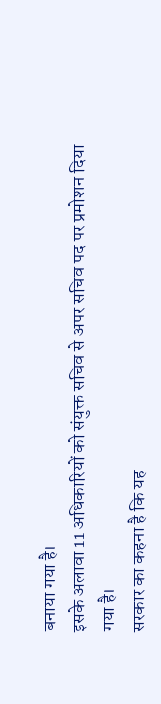बनाया गया है।
इसके अलावा 11 अधिकारियों को संयुक्त सचिव से अपर सचिव पद पर प्रमोशन दिया गया है।
सरकार का कहना है कि यह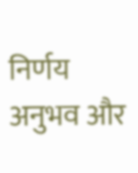निर्णय अनुभव और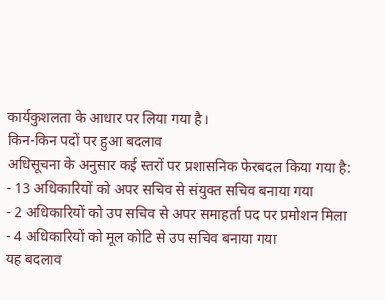कार्यकुशलता के आधार पर लिया गया है।
किन-किन पदों पर हुआ बदलाव
अधिसूचना के अनुसार कई स्तरों पर प्रशासनिक फेरबदल किया गया है:
- 13 अधिकारियों को अपर सचिव से संयुक्त सचिव बनाया गया
- 2 अधिकारियों को उप सचिव से अपर समाहर्ता पद पर प्रमोशन मिला
- 4 अधिकारियों को मूल कोटि से उप सचिव बनाया गया
यह बदलाव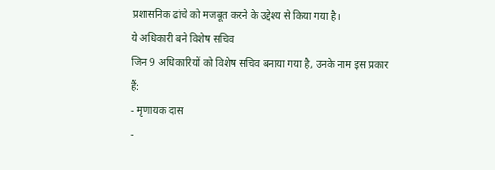प्रशासनिक ढांचे को मजबूत करने के उद्देश्य से किया गया है।
ये अधिकारी बने विशेष सचिव
जिन 9 अधिकारियों को विशेष सचिव बनाया गया है, उनके नाम इस प्रकार हैं:
- मृणायक दास
-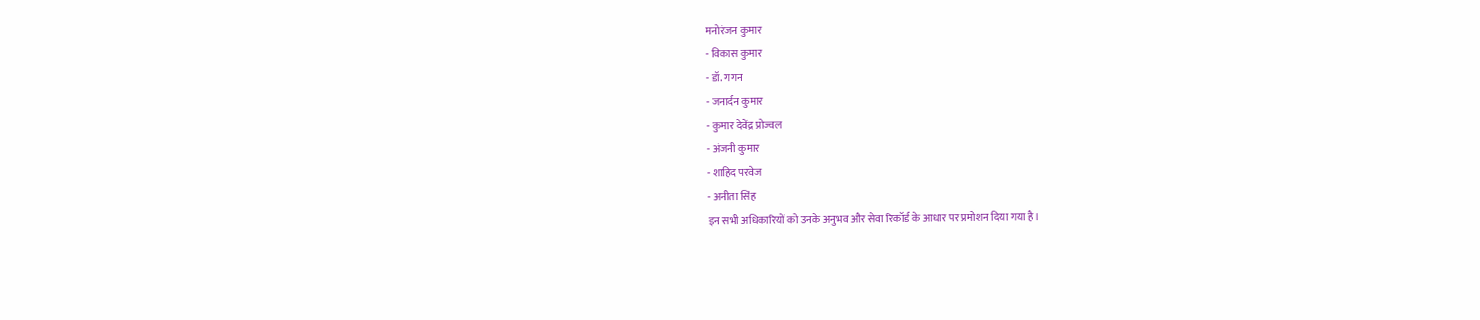मनोरंजन कुमार
- विकास कुमार
- डॉ. गगन
- जनार्दन कुमार
- कुमार देवेंद्र प्रोज्वल
- अंजनी कुमार
- शाहिद परवेज
- अनीता सिंह
इन सभी अधिकारियों को उनके अनुभव और सेवा रिकॉर्ड के आधार पर प्रमोशन दिया गया है।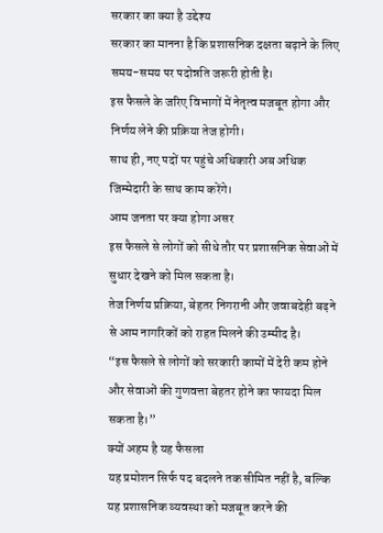सरकार का क्या है उद्देश्य
सरकार का मानना है कि प्रशासनिक दक्षता बढ़ाने के लिए समय-समय पर पदोन्नति जरूरी होती है।
इस फैसले के जरिए विभागों में नेतृत्व मजबूत होगा और निर्णय लेने की प्रक्रिया तेज होगी।
साथ ही, नए पदों पर पहुंचे अधिकारी अब अधिक जिम्मेदारी के साथ काम करेंगे।
आम जनता पर क्या होगा असर
इस फैसले से लोगों को सीधे तौर पर प्रशासनिक सेवाओं में सुधार देखने को मिल सकता है।
तेज निर्णय प्रक्रिया, बेहतर निगरानी और जवाबदेही बढ़ने से आम नागरिकों को राहत मिलने की उम्मीद है।
“इस फैसले से लोगों को सरकारी कामों में देरी कम होने और सेवाओं की गुणवत्ता बेहतर होने का फायदा मिल सकता है।”
क्यों अहम है यह फैसला
यह प्रमोशन सिर्फ पद बदलने तक सीमित नहीं है, बल्कि यह प्रशासनिक व्यवस्था को मजबूत करने की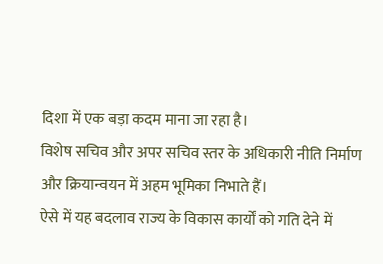दिशा में एक बड़ा कदम माना जा रहा है।
विशेष सचिव और अपर सचिव स्तर के अधिकारी नीति निर्माण और क्रियान्वयन में अहम भूमिका निभाते हैं।
ऐसे में यह बदलाव राज्य के विकास कार्यों को गति देने में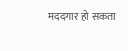मददगार हो सकता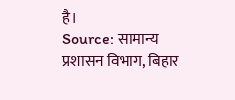है।
Source: सामान्य प्रशासन विभाग, बिहार